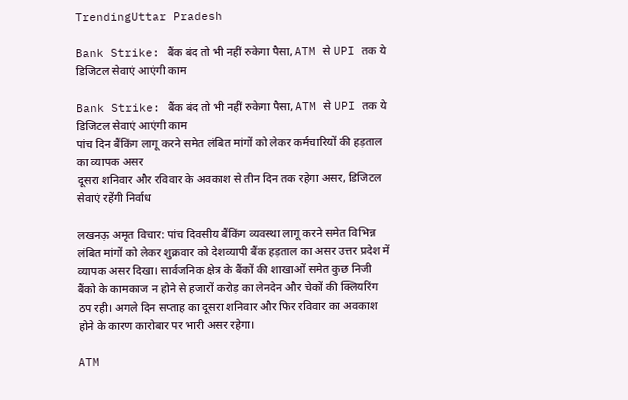TrendingUttar Pradesh

Bank Strike: बैंक बंद तो भी नहीं रुकेगा पैसा, ATM से UPI तक ये डिजिटल सेवाएं आएंगी काम

Bank Strike: बैंक बंद तो भी नहीं रुकेगा पैसा, ATM से UPI तक ये डिजिटल सेवाएं आएंगी काम
पांच दिन बैंकिंग लागू करने समेत लंबित मांगों को लेकर कर्मचारियों की हड़ताल का व्यापक असर
दूसरा शनिवार और रविवार के अवकाश से तीन दिन तक रहेगा असर, डिजिटल सेवाएं रहेंगी निर्वाध

लखनऊ़ अमृत विचार: पांच दिवसीय बैंकिंग व्यवस्था लागू करने समेत विभिन्न लंबित मांगों को लेकर शुक्रवार को देशव्यापी बैंक हड़ताल का असर उत्तर प्रदेश में व्यापक असर दिखा। सार्वजनिक क्षेत्र के बैंकों की शाखाओं समेत कुछ निजी बैंको के कामकाज न होने से हजारों करोड़ का लेनदेन और चेकों की क्लियरिंग ठप रही। अगले दिन सप्ताह का दूसरा शनिवार और फिर रविवार का अवकाश होने के कारण कारोबार पर भारी असर रहेगा।

ATM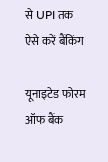से UPI तक ऐसे करें बैंकिंग

यूनाइटेड फोरम ऑफ बैंक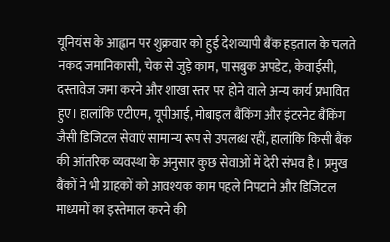यूनियंस के आह्वान पर शुक्रवार को हुई देशव्यापी बैंक हड़ताल के चलते नकद जमानिकासी, चेक से जुड़े काम, पासबुक अपडेट, केवाईसी, दस्तावेज जमा करने और शाखा स्तर पर होने वाले अन्य कार्य प्रभावित हुए। हालांकि एटीएम, यूपीआई, मोबाइल बैंकिंग और इंटरनेट बैंकिंग जैसी डिजिटल सेवाएं सामान्य रूप से उपलब्ध रहीं, हालांकि किसी बैंक की आंतरिक व्यवस्था के अनुसार कुछ सेवाओं में देरी संभव है। प्रमुख बैंकों ने भी ग्राहकों को आवश्यक काम पहले निपटाने और डिजिटल माध्यमों का इस्तेमाल करने की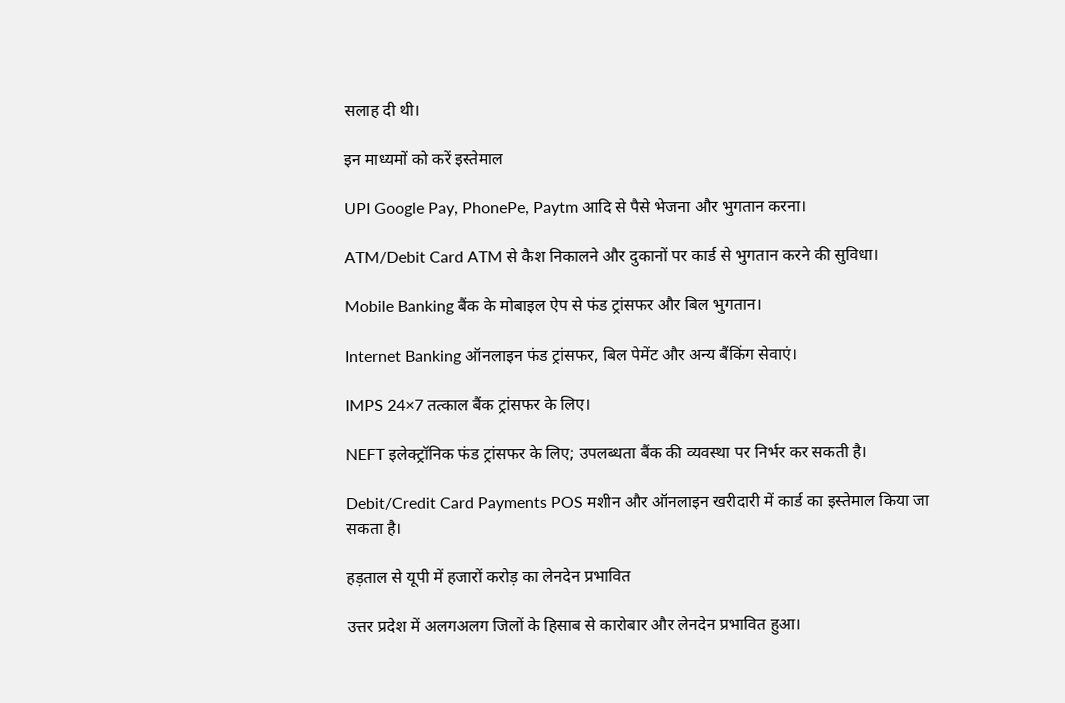सलाह दी थी।

इन माध्यमों को करें इस्तेमाल

UPI Google Pay, PhonePe, Paytm आदि से पैसे भेजना और भुगतान करना।

ATM/Debit Card ATM से कैश निकालने और दुकानों पर कार्ड से भुगतान करने की सुविधा।

Mobile Banking बैंक के मोबाइल ऐप से फंड ट्रांसफर और बिल भुगतान।

Internet Banking ऑनलाइन फंड ट्रांसफर, बिल पेमेंट और अन्य बैंकिंग सेवाएं।

IMPS 24×7 तत्काल बैंक ट्रांसफर के लिए।

NEFT इलेक्ट्रॉनिक फंड ट्रांसफर के लिए; उपलब्धता बैंक की व्यवस्था पर निर्भर कर सकती है।

Debit/Credit Card Payments POS मशीन और ऑनलाइन खरीदारी में कार्ड का इस्तेमाल किया जा सकता है।

हड़ताल से यूपी में हजारों करोड़ का लेनदेन प्रभावित

उत्तर प्रदेश में अलगअलग जिलों के हिसाब से कारोबार और लेनदेन प्रभावित हुआ।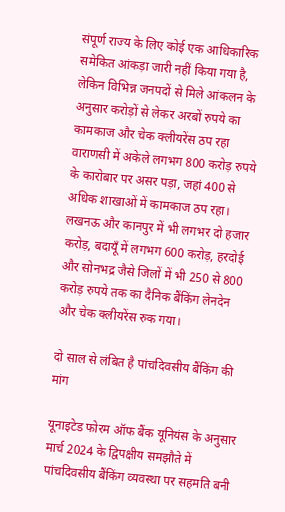संपूर्ण राज्य के लिए कोई एक आधिकारिक समेकित आंकड़ा जारी नहीं किया गया है, लेकिन विभिन्न जनपदों से मिले आंकलन के अनुसार करोड़ों से लेकर अरबों रुपये का कामकाज और चेक क्लीयरेंस ठप रहा वाराणसी में अकेले लगभग 800 करोड़ रुपये के कारोबार पर असर पड़ा, जहां 400 से अधिक शाखाओं में कामकाज ठप रहा। लखनऊ और कानपुर में भी लगभर दो हजार करोड़, बदायूँ में लगभग 600 करोड़, हरदोई और सोनभद्र जैसे जिलों में भी 250 से 800 करोड़ रुपये तक का दैनिक बैंकिंग लेनदेन और चेक क्लीयरेंस रुक गया।

दो साल से लंबित है पांचदिवसीय बैंकिंग की मांग

यूनाइटेड फोरम ऑफ बैंक यूनियंस के अनुसार मार्च 2024 के द्विपक्षीय समझौते में पांचदिवसीय बैंकिंग व्यवस्था पर सहमति बनी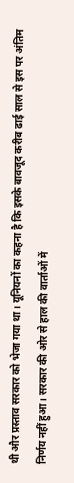थी और प्रस्ताव सरकार को भेजा गया था। यूनियनों का कहना है कि इसके बावजूद करीब ढाई साल से इस पर अंतिम निर्णय नहीं हुआ। सरकार की ओर से हाल की वार्ताओं में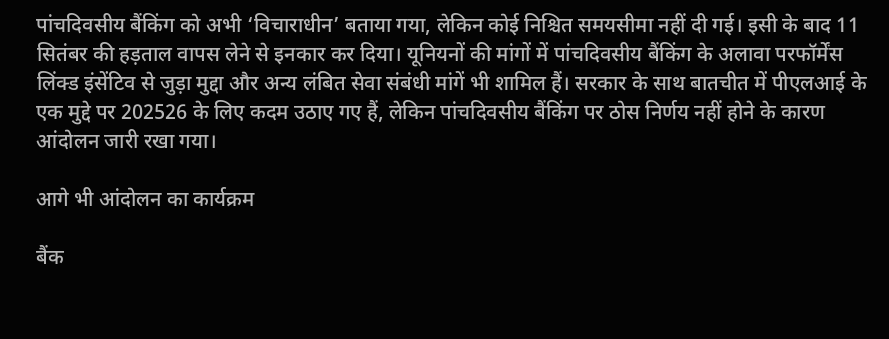पांचदिवसीय बैंकिंग को अभी ‘विचाराधीन’ बताया गया, लेकिन कोई निश्चित समयसीमा नहीं दी गई। इसी के बाद 11 सितंबर की हड़ताल वापस लेने से इनकार कर दिया। यूनियनों की मांगों में पांचदिवसीय बैंकिंग के अलावा परफॉर्मेंस लिंक्ड इंसेंटिव से जुड़ा मुद्दा और अन्य लंबित सेवा संबंधी मांगें भी शामिल हैं। सरकार के साथ बातचीत में पीएलआई के एक मुद्दे पर 202526 के लिए कदम उठाए गए हैं, लेकिन पांचदिवसीय बैंकिंग पर ठोस निर्णय नहीं होने के कारण आंदोलन जारी रखा गया।

आगे भी आंदोलन का कार्यक्रम

बैंक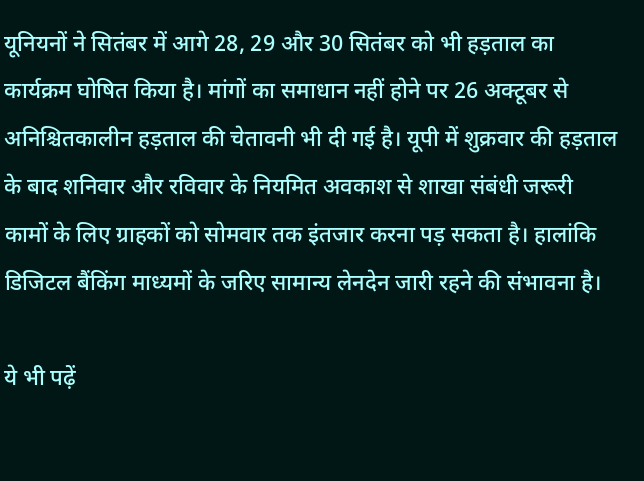यूनियनों ने सितंबर में आगे 28, 29 और 30 सितंबर को भी हड़ताल का कार्यक्रम घोषित किया है। मांगों का समाधान नहीं होने पर 26 अक्टूबर से अनिश्चितकालीन हड़ताल की चेतावनी भी दी गई है। यूपी में शुक्रवार की हड़ताल के बाद शनिवार और रविवार के नियमित अवकाश से शाखा संबंधी जरूरी कामों के लिए ग्राहकों को सोमवार तक इंतजार करना पड़ सकता है। हालांकि डिजिटल बैंकिंग माध्यमों के जरिए सामान्य लेनदेन जारी रहने की संभावना है।

ये भी पढ़ें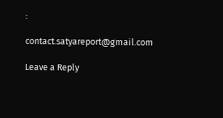:

contact.satyareport@gmail.com

Leave a Reply